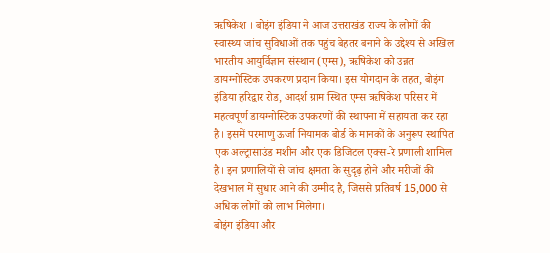ऋषिकेश । बोइंग इंडिया ने आज उत्तराखंड राज्य के लोगों की स्वास्थ्य जांच सुविधाओं तक पहुंच बेहतर बनाने के उद्देश्य से अखिल भारतीय आयुर्विज्ञान संस्थान (एम्स), ऋषिकेश को उन्नत डायग्नोस्टिक उपकरण प्रदान किया। इस योगदान के तहत, बोइंग इंडिया हरिद्वार रोड, आदर्श ग्राम स्थित एम्स ऋषिकेश परिसर में महत्वपूर्ण डायग्नोस्टिक उपकरणों की स्थापना में सहायता कर रहा है। इसमें परमाणु ऊर्जा नियामक बोर्ड के मानकों के अनुरूप स्थापित एक अल्ट्रासाउंड मशीन और एक डिजिटल एक्स-रे प्रणाली शामिल है। इन प्रणालियों से जांच क्षमता के सुदृढ़ होने और मरीजों की देखभाल में सुधार आने की उम्मीद है, जिससे प्रतिवर्ष 15,000 से अधिक लोगों को लाभ मिलेगा।
बोइंग इंडिया और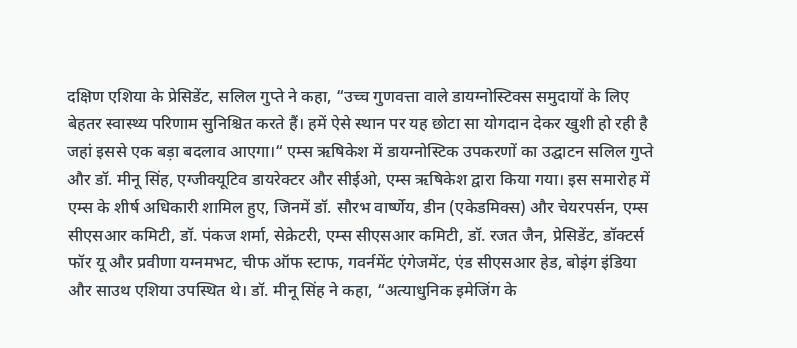दक्षिण एशिया के प्रेसिडेंट, सलिल गुप्ते ने कहा, “उच्च गुणवत्ता वाले डायग्नोस्टिक्स समुदायों के लिए बेहतर स्वास्थ्य परिणाम सुनिश्चित करते हैं। हमें ऐसे स्थान पर यह छोटा सा योगदान देकर खुशी हो रही है जहां इससे एक बड़ा बदलाव आएगा।“ एम्स ऋषिकेश में डायग्नोस्टिक उपकरणों का उद्घाटन सलिल गुप्ते और डॉ. मीनू सिंह, एग्जीक्यूटिव डायरेक्टर और सीईओ, एम्स ऋषिकेश द्वारा किया गया। इस समारोह में एम्स के शीर्ष अधिकारी शामिल हुए, जिनमें डॉ. सौरभ वार्ष्णेय, डीन (एकेडमिक्स) और चेयरपर्सन, एम्स सीएसआर कमिटी, डॉ. पंकज शर्मा, सेक्रेटरी, एम्स सीएसआर कमिटी, डॉ. रजत जैन, प्रेसिडेंट, डॉक्टर्स फॉर यू और प्रवीणा यग्नमभट, चीफ ऑफ स्टाफ, गवर्नमेंट एंगेजमेंट, एंड सीएसआर हेड, बोइंग इंडिया और साउथ एशिया उपस्थित थे। डॉ. मीनू सिंह ने कहा, “अत्याधुनिक इमेजिंग के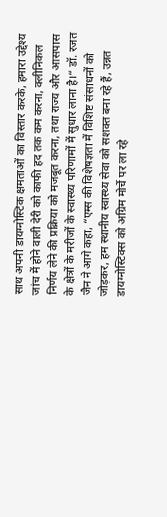साथ अपनी डायग्नोस्टिक क्षमताओं का विस्तार करके, हमारा उद्देश्य जांच में होने वाली देरी को काफी हद तक कम करना, क्लीनिकल निर्णय लेने की प्रक्रिया को मजबूत करना, तथा राज्य और आसपास के क्षेत्रों के मरीजों के स्वास्थ्य परिणामों में सुधार लाना है।“ डॉ. रजत जैन ने आगे कहा, “एम्स की विशेषज्ञता में विशिष्ट संसाधनों को जोड़कर, हम स्थानीय स्वास्थ्य सेवा को सशक्त बना रहे हैं, उन्नत डायग्नोस्टिक्स को अग्रिम मोर्चे पर ला रहे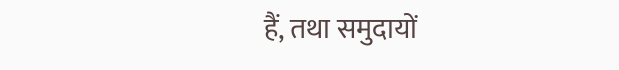हैं, तथा समुदायों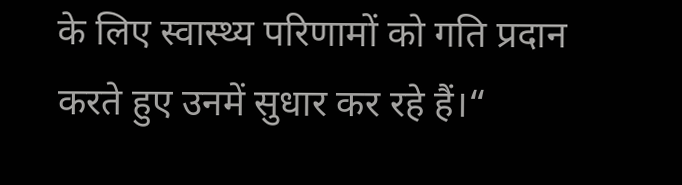के लिए स्वास्थ्य परिणामों को गति प्रदान करते हुए उनमें सुधार कर रहे हैं।“